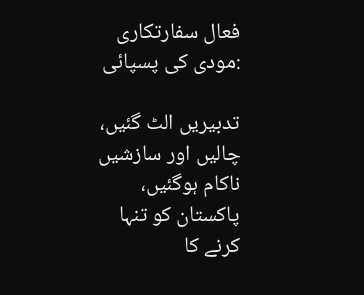فعال سفارتکاری :مودی کی پسپائی

تدبیریں الٹ گئیں، چالیں اور سازشیں ناکام ہوگئیں، پاکستان کو تنہا کرنے کا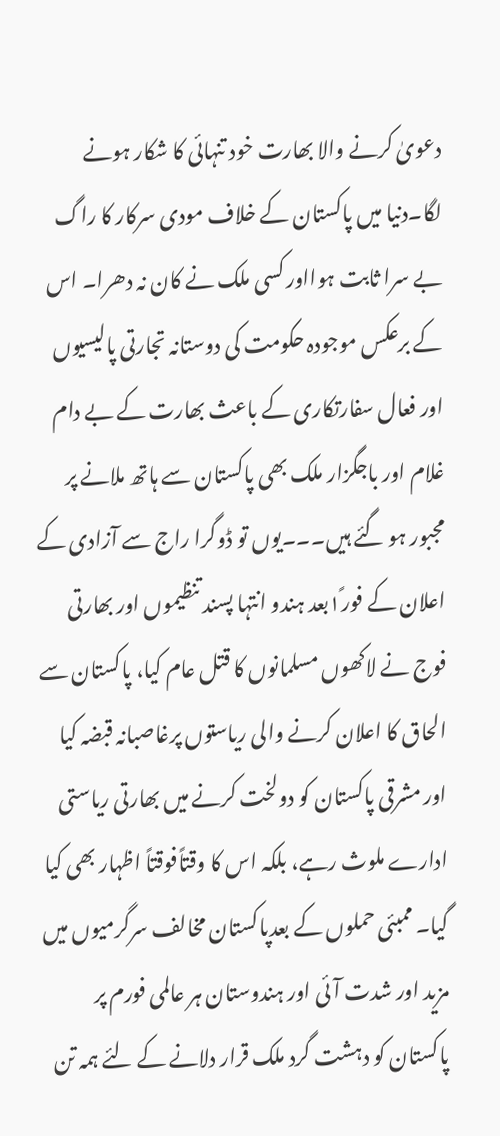دعویٰ کرنے والا بھارت خود تنہائی کا شکار ہونے لگا۔دنیا میں پاکستان کے خلاف مودی سرکار کا راگ بے سرا ثابت ہوااور کسی ملک نے کان نہ دھرا۔ اس کے برعکس موجودہ حکومت کی دوستانہ تجارتی پالیسیوں اور فعال سفارتکاری کے باعث بھارت کے بے دام غلام اور باجگزار ملک بھی پاکستان سے ہاتھ ملانے پر مجبور ہو گئے ہیں۔۔۔یوں تو ڈوگرا راج سے آزادی کے اعلان کے فور۱ًبعد ہندو انتہا پسند تنظیموں اور بھارتی فوج نے لاکھوں مسلمانوں کا قتل عام کیا، پاکستان سے الحاق کا اعلان کرنے والی ریاستوں پرغاصبانہ قبضہ کیا اور مشرقی پاکستان کو دولخت کرنے میں بھارتی ریاستی ادارے ملوث رہے، بلکہ اس کا وقتاًفوقتاً اظہار بھی کیا گیا۔ ممبئی حملوں کے بعدپاکستان مخالف سرگرمیوں میں مزید اور شدت آئی اور ہندوستان ہر عالمی فورم پر پاکستان کو دہشت گرد ملک قرار دلانے کے لئے ہمہ تن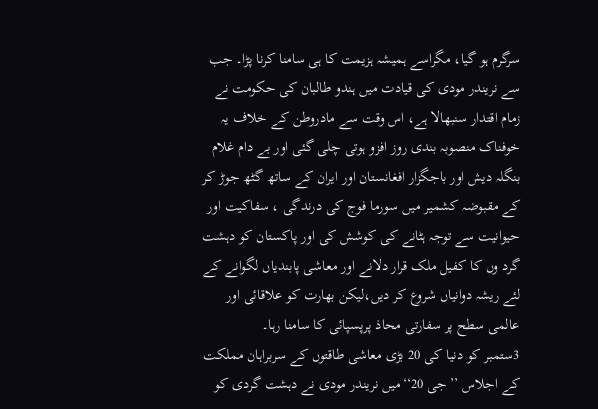سرگرم ہو گیا، مگراسے ہمیشہ ہزیمت کا ہی سامنا کرنا پڑا۔ جب سے نریندر مودی کی قیادت میں ہندو طالبان کی حکومت نے زمام اقتدار سنبھالا ہے، اس وقت سے مادروطن کے خلاف یہ خوفناک منصوبہ بندی روز افزو ہوتی چلی گئی اور بے دام غلام بنگلہ دیش اور باجگزار افغانستان اور ایران کے ساتھ گٹھ جوڑ کر کے مقبوضہ کشمیر میں سورما فوج کی درندگی ، سفاکیت اور حیوانیت سے توجہ ہٹانے کی کوشش کی اور پاکستان کو دہشت گرد وں کا کفیل ملک قرار دلانے اور معاشی پابندیاں لگوانے کے لئے ریشہ دوانیاں شروع کر دیں،لیکن بھارت کو علاقائی اور عالمی سطح پر سفارتی محاذ پرپسپائی کا سامنا رہا۔
3ستمبر کو دنیا کی 20 بڑی معاشی طاقتوں کے سربراہان مملکت کے اجلاس ’’جی 20‘‘میں نریندر مودی نے دہشت گردی کو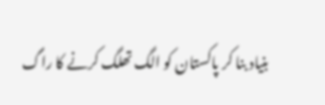بنیاد بنا کر پاکستان کو الگ تھلگ کرنے کا راگ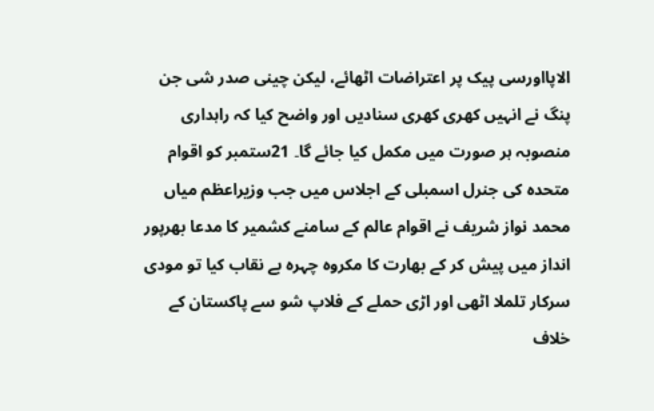الاپااورسی پیک پر اعتراضات اٹھائے، لیکن چینی صدر شی جن پنگ نے انہیں کھری کھری سنادیں اور واضح کیا کہ راہداری منصوبہ ہر صورت میں مکمل کیا جائے گا۔ 21ستمبر کو اقوام متحدہ کی جنرل اسمبلی کے اجلاس میں جب وزیراعظم میاں محمد نواز شریف نے اقوام عالم کے سامنے کشمیر کا مدعا بھرپور انداز میں پیش کر کے بھارت کا مکروہ چہرہ بے نقاب کیا تو مودی سرکار تلملا اٹھی اور اڑی حملے کے فلاپ شو سے پاکستان کے خلاف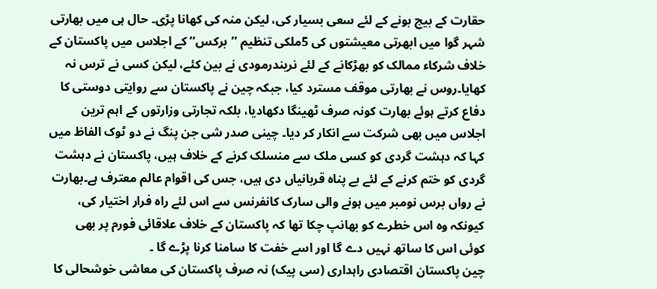حقارت کے بیج بونے کے لئے سعی بسیار کی، لیکن منہ کی کھانا پڑی۔ حال ہی میں بھارتی شہر گوا میں ابھرتی معیشتوں کی 5ملکی تنظیم ’’برکس‘‘ کے اجلاس میں پاکستان کے خلاف شرکاء ممالک کو بھڑکانے کے لئے نریندرمودی نے بین کئے، لیکن کسی نے ترس نہ کھایا۔روس نے بھارتی موقف مسترد کیا، جبکہ چین نے پاکستان سے روایتی دوستی کا دفاع کرتے ہوئے بھارت کونہ صرف ٹھینگا دکھادیا، بلکہ تجارتی وزارتوں کے اہم ترین اجلاس میں بھی شرکت سے انکار کر دیا۔ چینی صدر شی جن پنگ نے دو ٹوک الفاظ میں کہا کہ دہشت گردی کو کسی ملک سے منسلک کرنے کے خلاف ہیں، پاکستان نے دہشت گردی کو ختم کرنے کے لئے بے پناہ قربانیاں دی ہیں، جس کی اقوام عالم معترف ہے۔بھارت نے رواں برس نومبر میں ہونے والی سارک کانفرنس سے اس لئے راہ فرار اختیار کی، کیونکہ وہ اس خطرے کو بھانپ چکا تھا کہ پاکستان کے خلاف علاقائی فورم پر بھی کوئی اس کا ساتھ نہیں دے گا اور اسے خفت کا سامنا کرنا پڑے گا ۔
چین پاکستان اقتصادی راہداری (سی پیک) نہ صرف پاکستان کی معاشی خوشحالی کا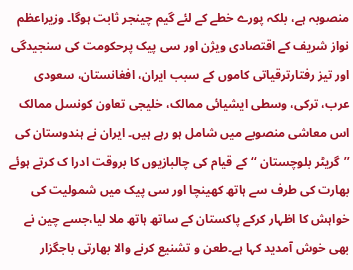منصوبہ ہے، بلکہ پورے خطے کے لئے گیم چینجر ثابت ہوگا۔ وزیراعظم نواز شریف کے اقتصادی ویژن اور سی پیک پرحکومت کی سنجیدگی اور تیز رفتارترقیاتی کاموں کے سبب ایران، افغانستان، سعودی عرب، ترکی، وسطی ایشیائی ممالک، خلیجی تعاون کونسل ممالک اس معاشی منصوبے میں شامل ہو رہے ہیں۔ ایران نے ہندوستان کی ’’گریٹر بلوچستان ‘‘ کے قیام کی چالبازیوں کا بروقت ادرا ک کرتے ہوئے بھارت کی طرف سے ہاتھ کھینچا اور سی پیک میں شمولیت کی خواہش کا اظہار کرکے پاکستان کے ساتھ ہاتھ ملا لیا،جسے چین نے بھی خوش آمدید کہا ہے۔طعن و تشنیع کرنے والا بھارتی باجگزار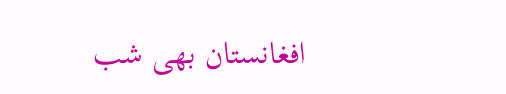افغانستان بھی شب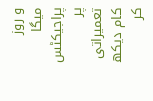و روز میگا پراجیکٹس پر تعمیراتی کام دیکھ کر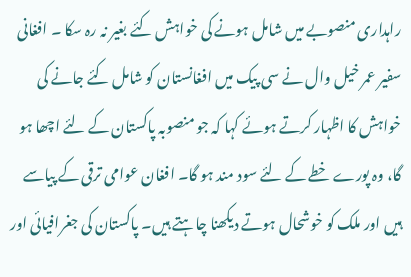راہداری منصوبے میں شامل ہونے کی خواہش کئے بغیر نہ رہ سکا ۔ افغانی سفیر عمر خیل وال نے سی پیک میں افغانستان کو شامل کئے جانے کی خواہش کا اظہار کرتے ہوئے کہا کہ جو منصوبہ پاکستان کے لئے اچھا ہو گا، وہ پورے خطے کے لئے سود مند ہو گا۔ افغان عوامی ترقی کے پیاسے ہیں اور ملک کو خوشحال ہوتے دیکھنا چاہتے ہیں۔ پاکستان کی جغرافیائی اور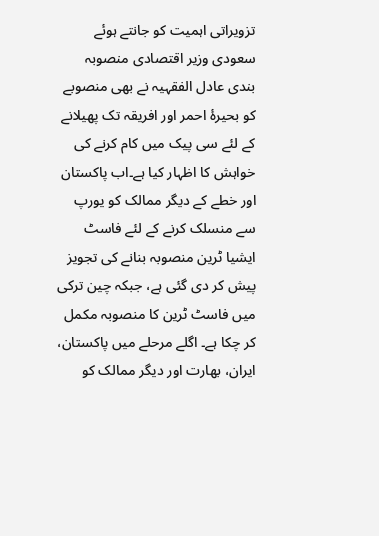تزویراتی اہمیت کو جانتے ہوئے سعودی وزیر اقتصادی منصوبہ بندی عادل الفقہیہ نے بھی منصوبے کو بحیرۂ احمر اور افریقہ تک پھیلانے کے لئے سی پیک میں کام کرنے کی خواہش کا اظہار کیا ہے۔اب پاکستان اور خطے کے دیگر ممالک کو یورپ سے منسلک کرنے کے لئے فاسٹ ایشیا ٹرین منصوبہ بنانے کی تجویز پیش کر دی گئی ہے، جبکہ چین ترکی میں فاسٹ ٹرین کا منصوبہ مکمل کر چکا ہے۔ اگلے مرحلے میں پاکستان، ایران، بھارت اور دیگر ممالک کو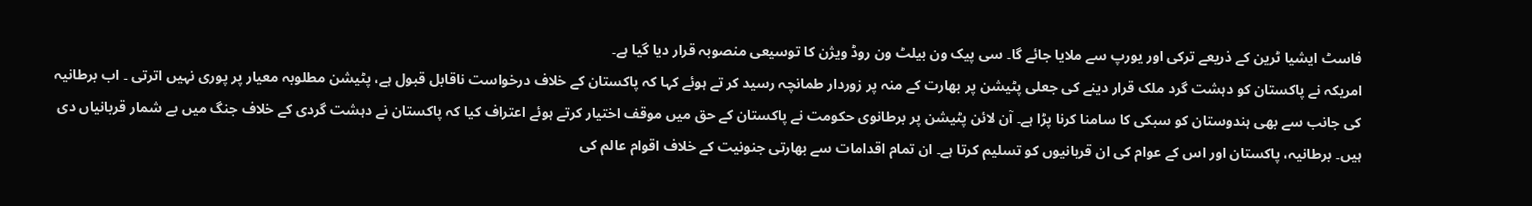فاسٹ ایشیا ٹرین کے ذریعے ترکی اور یورپ سے ملایا جائے گا۔ سی پیک ون بیلٹ ون روڈ ویژن کا توسیعی منصوبہ قرار دیا گیا ہے۔
امریکہ نے پاکستان کو دہشت گرد ملک قرار دینے کی جعلی پٹیشن پر بھارت کے منہ پر زوردار طمانچہ رسید کر تے ہوئے کہا کہ پاکستان کے خلاف درخواست ناقابل قبول ہے، پٹیشن مطلوبہ معیار پر پوری نہیں اترتی ۔ اب برطانیہ کی جانب سے بھی ہندوستان کو سبکی کا سامنا کرنا پڑا ہے۔ آن لائن پٹیشن پر برطانوی حکومت نے پاکستان کے حق میں موقف اختیار کرتے ہوئے اعتراف کیا کہ پاکستان نے دہشت گردی کے خلاف جنگ میں بے شمار قربانیاں دی ہیں۔ برطانیہ، پاکستان اور اس کے عوام کی ان قربانیوں کو تسلیم کرتا ہے۔ ان تمام اقدامات سے بھارتی جنونیت کے خلاف اقوام عالم کی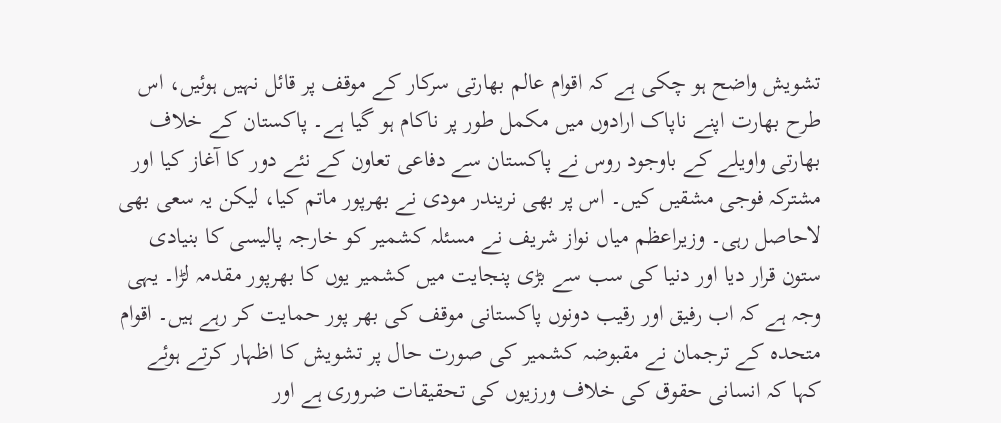تشویش واضح ہو چکی ہے کہ اقوام عالم بھارتی سرکار کے موقف پر قائل نہیں ہوئیں، اس طرح بھارت اپنے ناپاک ارادوں میں مکمل طور پر ناکام ہو گیا ہے۔ پاکستان کے خلاف بھارتی واویلے کے باوجود روس نے پاکستان سے دفاعی تعاون کے نئے دور کا آغاز کیا اور مشترکہ فوجی مشقیں کیں۔ اس پر بھی نریندر مودی نے بھرپور ماتم کیا، لیکن یہ سعی بھی لاحاصل رہی۔ وزیراعظم میاں نواز شریف نے مسئلہ کشمیر کو خارجہ پالیسی کا بنیادی ستون قرار دیا اور دنیا کی سب سے بڑی پنجایت میں کشمیر یوں کا بھرپور مقدمہ لڑا۔ یہی وجہ ہے کہ اب رفیق اور رقیب دونوں پاکستانی موقف کی بھر پور حمایت کر رہے ہیں۔ اقوام متحدہ کے ترجمان نے مقبوضہ کشمیر کی صورت حال پر تشویش کا اظہار کرتے ہوئے کہا کہ انسانی حقوق کی خلاف ورزیوں کی تحقیقات ضروری ہے اور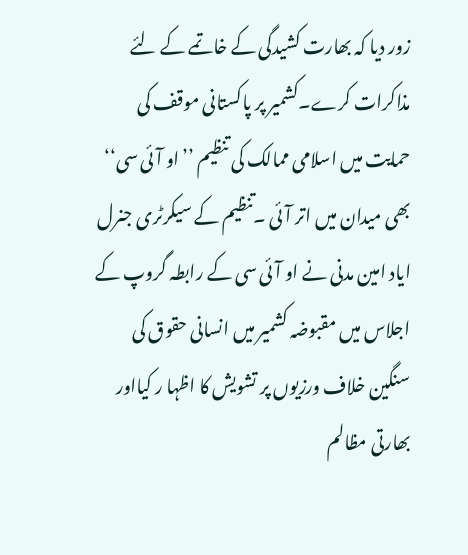زور دیا کہ بھارت کشیدگی کے خاتمے کے لئے مذاکرات کرے۔کشمیر پر پاکستانی موقف کی حمایت میں اسلامی ممالک کی تنظیم ’’او آئی سی‘‘ بھی میدان میں اتر آئی ۔تنظیم کے سیکرٹری جنرل ایاد امین مدنی نے او آئی سی کے رابطہ گروپ کے اجلاس میں مقبوضہ کشمیر میں انسانی حقوق کی سنگین خلاف ورزیوں پر تشویش کا اظہا ر کیااور بھارتی مظالم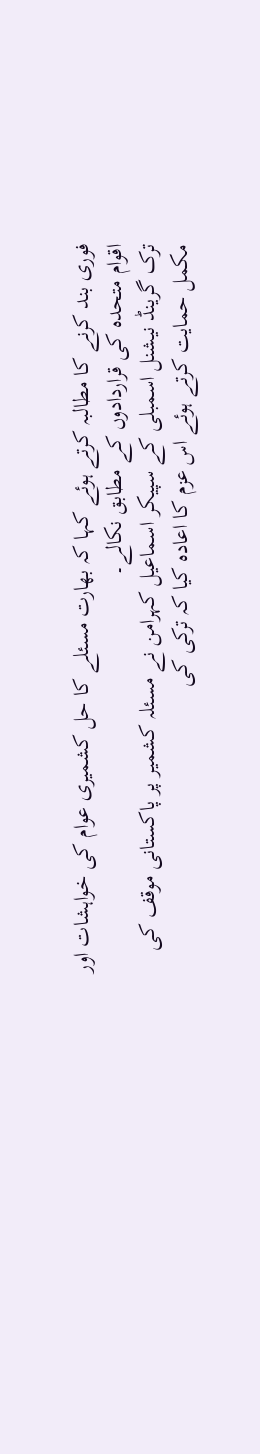فوری بند کرنے کا مطالبہ کرتے ہوئے کہا کہ بھارت مسئلے کا حل کشمیری عوام کی خواہشات اور اقوام متحدہ کی قراردادوں کے مطابق نکالے۔
ترک گرینڈ نیشنل اسمبلی کے سپیکر اسماعیل کہرامن نے مسئلہ کشمیر پر پاکستانی موقف کی مکمل حمایت کرتے ہوئے اس عزم کا اعادہ کیا کہ ترکی کی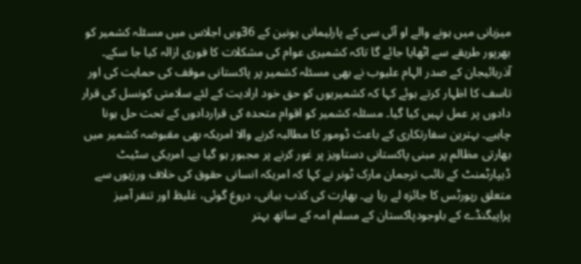میزبانی میں ہونے والے او آئی سی کے پارلیمانی یونین کے 36ویں اجلاس میں مسئلہ کشمیر کو بھرپور طریقے سے اٹھایا جائے گا تاکہ کشمیری عوام کی مشکلات کا فوری ازالہ کیا جا سکے۔ آذربائیجان کے صدر الہام علیوب نے بھی مسئلہ کشمیر پر پاکستانی موقف کی حمایت کی اور تاسف کا اظہار کرتے ہوئے کہا کہ کشمیریوں کو حق خود ارادیت کے لئے سلامتی کونسل کی قرار دادوں پر عمل نہیں کیا گیا۔ مسئلہ کشمیر کو اقوام متحدہ کی قراردادوں کے تحت حل ہونا چاہیے۔ بہترین سفارتکاری کے باعث ڈومور کا مطالبہ کرنے والا امریکہ بھی مقبوضہ کشمیر میں بھارتی مظالم پر مبنی پاکستانی دستاویز پر غور کرنے پر مجبور ہو گیا ہے۔ امریکی سٹیٹ ڈیپارٹمنٹ کے نائب ترجمان مارک ٹونر نے کہا کہ امریکہ انسانی حقوق کی خلاف ورزیوں سے متعلق رپورٹس کا جائزہ لے رہا ہے۔ بھارت کی کذب بیانی، دروغ گوئی، غلیظ اور تنفر آمیز پراپیگنڈے کے باوجودپاکستان کے مسلم امہ کے ساتھ بہتر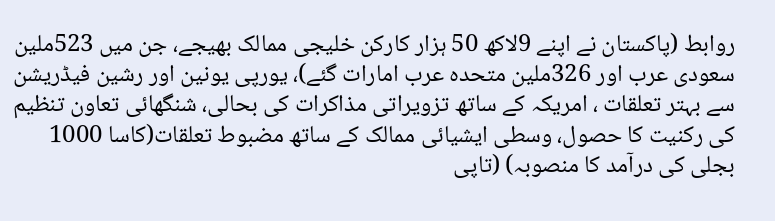روابط (پاکستان نے اپنے 9لاکھ 50 ہزار کارکن خلیجی ممالک بھیجے، جن میں 523ملین سعودی عرب اور 326ملین متحدہ عرب امارات گئے)، یورپی یونین اور رشین فیڈریشن سے بہتر تعلقات ، امریکہ کے ساتھ تزویراتی مذاکرات کی بحالی، شنگھائی تعاون تنظیم کی رکنیت کا حصول، وسطی ایشیائی ممالک کے ساتھ مضبوط تعلقات(کاسا 1000 بجلی کی درآمد کا منصوبہ) (تاپی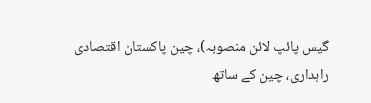گیس پائپ لائن منصوبہ)، چین پاکستان اقتصادی راہداری، چین کے ساتھ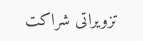تزویراتی شراکت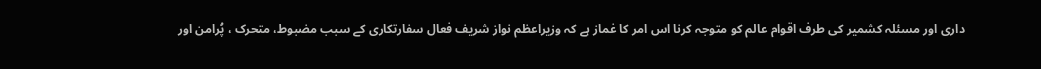داری اور مسئلہ کشمیر کی طرف اقوام عالم کو متوجہ کرنا اس امر کا غماز ہے کہ وزیراعظم نواز شریف فعال سفارتکاری کے سبب مضبوط، متحرک ، پُرامن اور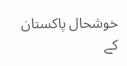خوشحال پاکستان کے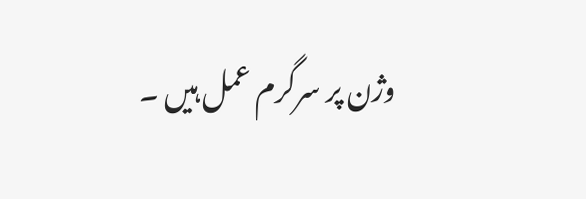وژن پر سرگرم عمل ہیں ۔